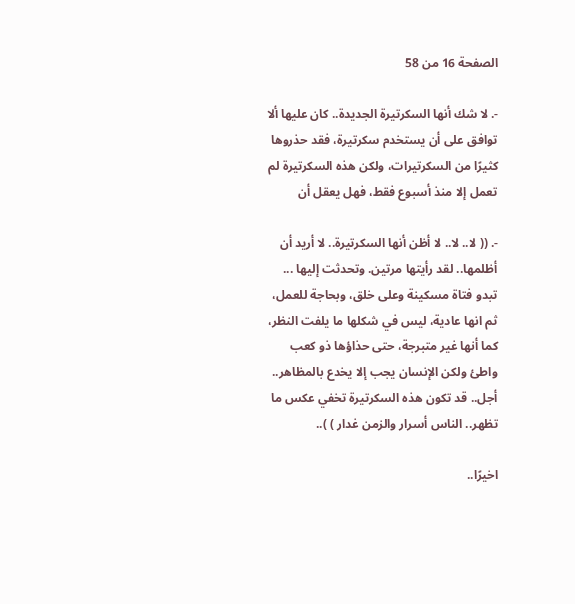الصفحة 16 من 58

-. لا شك أنها السكرتيرة الجديدة.. كان عليها ألا توافق على أن يستخدم سكرتيرة، فقد حذروها كثيرًا من السكرتيرات، ولكن هذه السكرتيرة لم تعمل إلا منذ أسبوع فقط، فهل يعقل أن

-. (( لا.. لا.. لا أظن أنها السكرتيرة.. لا أريد أن أظلمها.. لقد رأيتها مرتين. وتحدثت إليها ... تبدو فتاة مسكينة وعلى خلق، وبحاجة للعمل، ثم انها عادية، ليس في شكلها ما يلفت النظر، كما أنها غير متبرجة، حتى حذاؤها ذو كعب واطئ ولكن الإنسان يجب إلا يخدع بالمظاهر.. أجل.. قد تكون هذه السكرتيرة تخفي عكس ما تظهر.. الناس أسرار والزمن غدار ) )..

اخيرًا..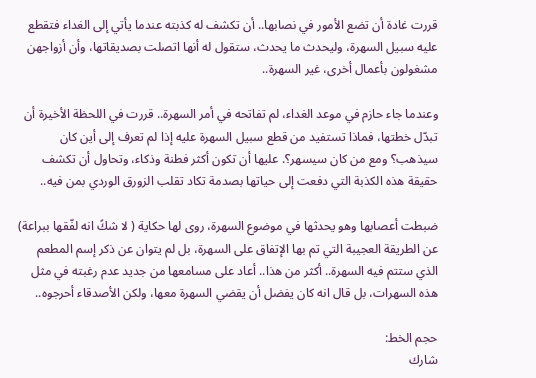قررت غادة أن تضع الأمور في نصابها.. أن تكشف له كذبته عندما يأتي إلى الغداء فتقطع عليه سبيل السهرة، وليحدث ما يحدث، ستقول له أنها اتصلت بصديقاتها، وأن أزواجهن مشغولون بأعمال أخرى، غير السهرة..

وعندما جاء حازم في موعد الغداء، لم تفاتحه في أمر السهرة.. قررت في اللحظة الأخيرة أن تبدّل خطتها، فماذا تستفيد من قطع سبيل السهرة عليه إذا لم تعرف إلى أين كان سيذهب؟ ومع من كان سيسهر؟. عليها أن تكون أكثر فطنة وذكاء، وتحاول أن تكشف حقيقة هذه الكذبة التي دفعت إلى حياتها بصدمة تكاد تقلب الزورق الوردي بمن فيه..

ضبطت أعصابها وهو يحدثها في موضوع السهرة، روى لها حكاية ( لا شكً انه لفّقها ببراعة) عن الطريقة العجيبة التي تم بها الإتفاق على السهرة، بل لم يتوان عن ذكر إسم المطعم الذي ستتم فيه السهرة.. أكثر من هذا.. أعاد على مسامعها من جديد عدم رغبته في مثل هذه السهرات، بل قال انه كان يفضل أن يقضي السهرة معها، ولكن الأصدقاء أحرجوه..

حجم الخط:
شارك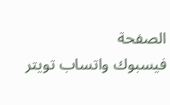الصفحة
فيسبوك واتساب تويتر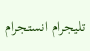تليجرام انستجرام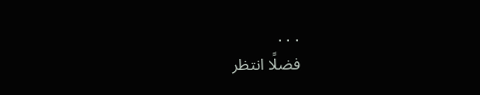. . .
فضلًا انتظر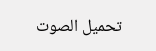تحميل الصوت